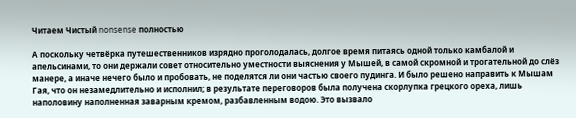Читаем Чистый nonsense полностью

А поскольку четвёрка путешественников изрядно проголодалась, долгое время питаясь одной только камбалой и апельсинами, то они держали совет относительно уместности выяснения у Мышей, в самой скромной и трогательной до слёз манере, а иначе нечего было и пробовать, не поделятся ли они частью своего пудинга. И было решено направить к Мышам Гая, что он незамедлительно и исполнил; в результате переговоров была получена скорлупка грецкого ореха, лишь наполовину наполненная заварным кремом, разбавленным водою. Это вызвало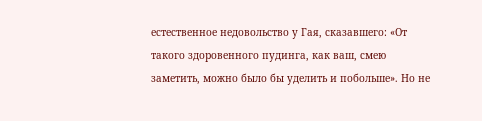естественное недовольство у Гая, сказавшего: «От такого здоровенного пудинга, как ваш, смею заметить, можно было бы уделить и побольше». Но не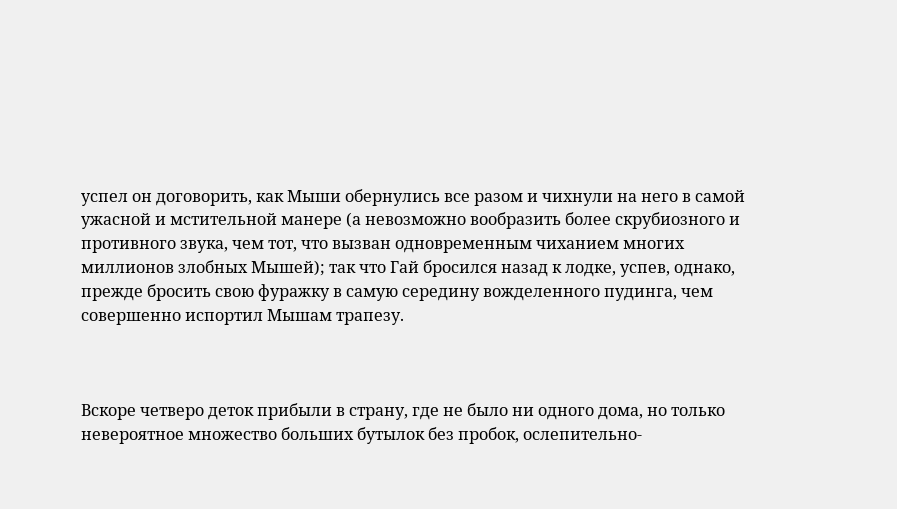успел он договорить, как Мыши обернулись все разом и чихнули на него в самой ужасной и мстительной манере (а невозможно вообразить более скрубиозного и противного звука, чем тот, что вызван одновременным чиханием многих миллионов злобных Мышей); так что Гай бросился назад к лодке, успев, однако, прежде бросить свою фуражку в самую середину вожделенного пудинга, чем совершенно испортил Мышам трапезу.



Вскоре четверо деток прибыли в страну, где не было ни одного дома, но только невероятное множество больших бутылок без пробок, ослепительно-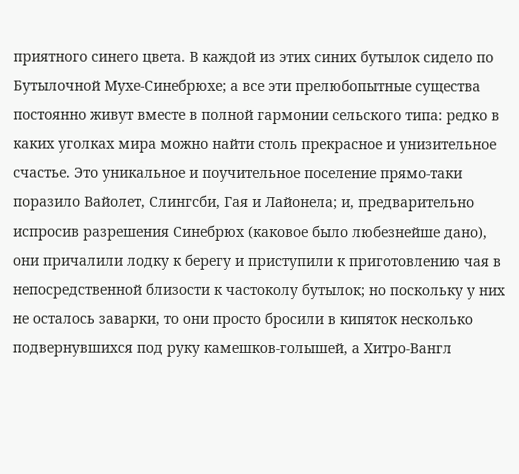приятного синего цвета. В каждой из этих синих бутылок сидело по Бутылочной Мухе-Синебрюхе; а все эти прелюбопытные существа постоянно живут вместе в полной гармонии сельского типа: редко в каких уголках мира можно найти столь прекрасное и унизительное счастье. Это уникальное и поучительное поселение прямо-таки поразило Вайолет, Слингсби, Гая и Лайонела; и, предварительно испросив разрешения Синебрюх (каковое было любезнейше дано), они причалили лодку к берегу и приступили к приготовлению чая в непосредственной близости к частоколу бутылок; но поскольку у них не осталось заварки, то они просто бросили в кипяток несколько подвернувшихся под руку камешков-голышей, а Хитро-Вангл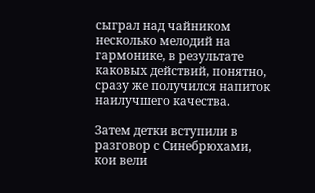сыграл над чайником несколько мелодий на гармонике, в результате каковых действий, понятно, сразу же получился напиток наилучшего качества.

Затем детки вступили в разговор с Синебрюхами, кои вели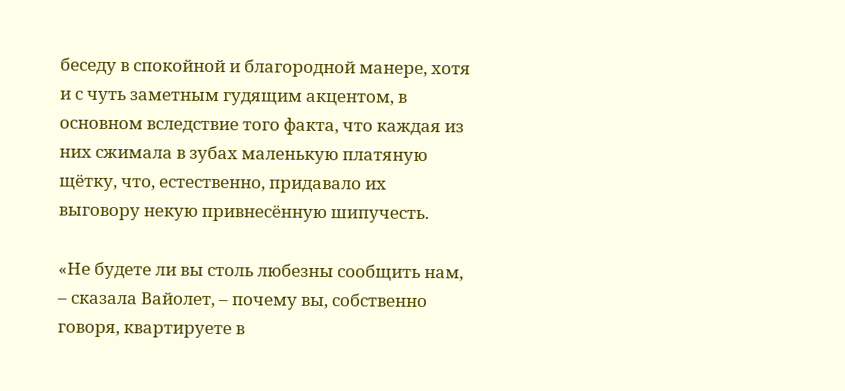беседу в спокойной и благородной манере, хотя и с чуть заметным гудящим акцентом, в основном вследствие того факта, что каждая из них сжимала в зубах маленькую платяную щётку, что, естественно, придавало их выговору некую привнесённую шипучесть.

«Не будете ли вы столь любезны сообщить нам, – сказала Вайолет, – почему вы, собственно говоря, квартируете в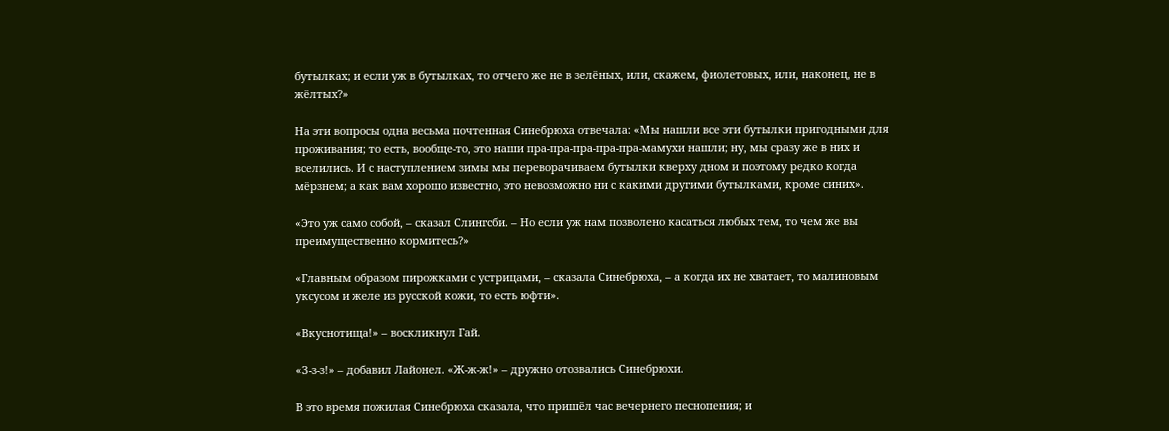бутылках; и если уж в бутылках, то отчего же не в зелёных, или, скажем, фиолетовых, или, наконец, не в жёлтых?»

На эти вопросы одна весьма почтенная Синебрюха отвечала: «Мы нашли все эти бутылки пригодными для проживания; то есть, вообще-то, это наши пра-пра-пра-пра-пра-мамухи нашли; ну, мы сразу же в них и вселились. И с наступлением зимы мы переворачиваем бутылки кверху дном и поэтому редко когда мёрзнем; а как вам хорошо известно, это невозможно ни с какими другими бутылками, кроме синих».

«Это уж само собой, – сказал Слингсби. – Но если уж нам позволено касаться любых тем, то чем же вы преимущественно кормитесь?»

«Главным образом пирожками с устрицами, – сказала Синебрюха, – а когда их не хватает, то малиновым уксусом и желе из русской кожи, то есть юфти».

«Вкуснотища!» – воскликнул Гай.

«З-з-з!» – добавил Лайонел. «Ж-ж-ж!» – дружно отозвались Синебрюхи.

В это время пожилая Синебрюха сказала, что пришёл час вечернего песнопения; и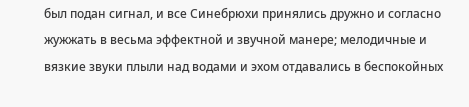был подан сигнал, и все Синебрюхи принялись дружно и согласно жужжать в весьма эффектной и звучной манере; мелодичные и вязкие звуки плыли над водами и эхом отдавались в беспокойных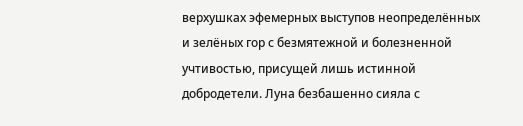верхушках эфемерных выступов неопределённых и зелёных гор с безмятежной и болезненной учтивостью, присущей лишь истинной добродетели. Луна безбашенно сияла с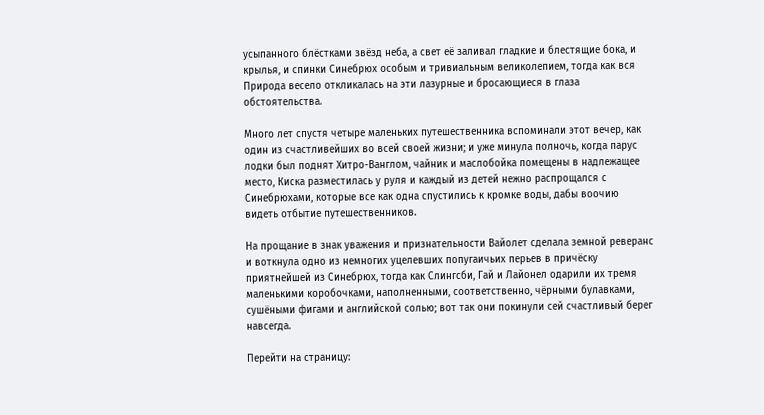усыпанного блёстками звёзд неба, а свет её заливал гладкие и блестящие бока, и крылья, и спинки Синебрюх особым и тривиальным великолепием, тогда как вся Природа весело откликалась на эти лазурные и бросающиеся в глаза обстоятельства.

Много лет спустя четыре маленьких путешественника вспоминали этот вечер, как один из счастливейших во всей своей жизни; и уже минула полночь, когда парус лодки был поднят Хитро-Ванглом, чайник и маслобойка помещены в надлежащее место, Киска разместилась у руля и каждый из детей нежно распрощался с Синебрюхами, которые все как одна спустились к кромке воды, дабы воочию видеть отбытие путешественников.

На прощание в знак уважения и признательности Вайолет сделала земной реверанс и воткнула одно из немногих уцелевших попугаичьих перьев в причёску приятнейшей из Синебрюх, тогда как Слингсби, Гай и Лайонел одарили их тремя маленькими коробочками, наполненными, соответственно, чёрными булавками, сушёными фигами и английской солью; вот так они покинули сей счастливый берег навсегда.

Перейти на страницу: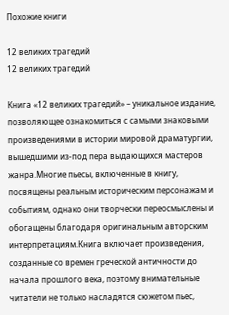Похожие книги

12 великих трагедий
12 великих трагедий

Книга «12 великих трагедий» – уникальное издание, позволяющее ознакомиться с самыми знаковыми произведениями в истории мировой драматургии, вышедшими из-под пера выдающихся мастеров жанра.Многие пьесы, включенные в книгу, посвящены реальным историческим персонажам и событиям, однако они творчески переосмыслены и обогащены благодаря оригинальным авторским интерпретациям.Книга включает произведения, созданные со времен греческой античности до начала прошлого века, поэтому внимательные читатели не только насладятся сюжетом пьес,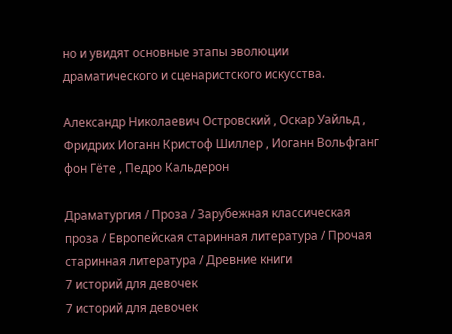но и увидят основные этапы эволюции драматического и сценаристского искусства.

Александр Николаевич Островский , Оскар Уайльд , Фридрих Иоганн Кристоф Шиллер , Иоганн Вольфганг фон Гёте , Педро Кальдерон

Драматургия / Проза / Зарубежная классическая проза / Европейская старинная литература / Прочая старинная литература / Древние книги
7 историй для девочек
7 историй для девочек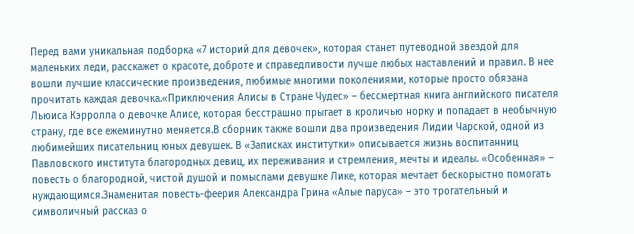Перед вами уникальная подборка «7 историй для девочек», которая станет путеводной звездой для маленьких леди, расскажет о красоте, доброте и справедливости лучше любых наставлений и правил. В нее вошли лучшие классические произведения, любимые многими поколениями, которые просто обязана прочитать каждая девочка.«Приключения Алисы в Стране Чудес» – бессмертная книга английского писателя Льюиса Кэрролла о девочке Алисе, которая бесстрашно прыгает в кроличью норку и попадает в необычную страну, где все ежеминутно меняется.В сборник также вошли два произведения Лидии Чарской, одной из любимейших писательниц юных девушек. В «Записках институтки» описывается жизнь воспитанниц Павловского института благородных девиц, их переживания и стремления, мечты и идеалы. «Особенная» – повесть о благородной, чистой душой и помыслами девушке Лике, которая мечтает бескорыстно помогать нуждающимся.Знаменитая повесть-феерия Александра Грина «Алые паруса» – это трогательный и символичный рассказ о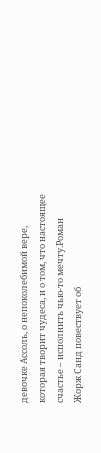девочке Ассоль, о непоколебимой вере, которая творит чудеса, и о том, что настоящее счастье – исполнить чью-то мечту.Роман Жорж Санд повествует об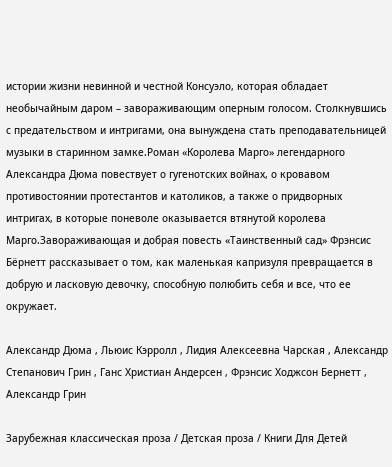истории жизни невинной и честной Консуэло, которая обладает необычайным даром – завораживающим оперным голосом. Столкнувшись с предательством и интригами, она вынуждена стать преподавательницей музыки в старинном замке.Роман «Королева Марго» легендарного Александра Дюма повествует о гугенотских войнах, о кровавом противостоянии протестантов и католиков, а также о придворных интригах, в которые поневоле оказывается втянутой королева Марго.Завораживающая и добрая повесть «Таинственный сад» Фрэнсис Бёрнетт рассказывает о том, как маленькая капризуля превращается в добрую и ласковую девочку, способную полюбить себя и все, что ее окружает.

Александр Дюма , Льюис Кэрролл , Лидия Алексеевна Чарская , Александр Степанович Грин , Ганс Христиан Андерсен , Фрэнсис Ходжсон Бернетт , Александр Грин

Зарубежная классическая проза / Детская проза / Книги Для Детей